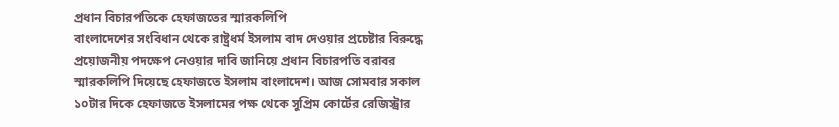প্রধান বিচারপতিকে হেফাজতের স্মারকলিপি
বাংলাদেশের সংবিধান থেকে রাষ্ট্রধর্ম ইসলাম বাদ দেওয়ার প্রচেষ্টার বিরুদ্ধে প্রয়োজনীয় পদক্ষেপ নেওয়ার দাবি জানিয়ে প্রধান বিচারপতি বরাবর স্মারকলিপি দিয়েছে হেফাজতে ইসলাম বাংলাদেশ। আজ সোমবার সকাল ১০টার দিকে হেফাজতে ইসলামের পক্ষ থেকে সুপ্রিম কোর্টের রেজিস্ট্রার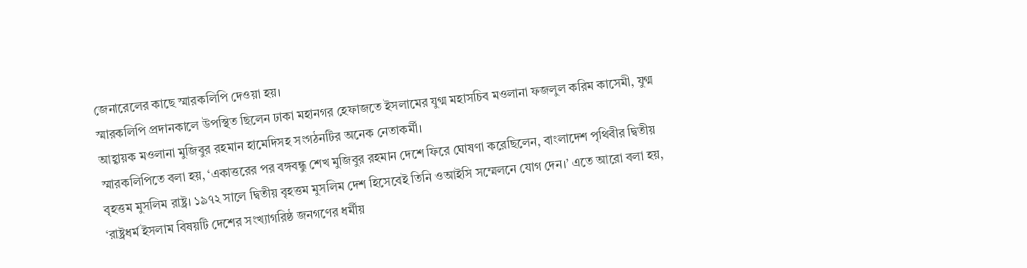জেনারেলের কাছে স্মারকলিপি দেওয়া হয়।
স্মারকলিপি প্রদানকালে উপস্থিত ছিলেন ঢাকা মহানগর হেফাজতে ইসলামের যুগ্ম মহাসচিব মওলানা ফজলুল করিম কাসেমী, যুগ্ম আহ্বায়ক মওলানা মুজিবুর রহমান হামেদিসহ সংগঠনটির অনেক নেতাকর্মী।
স্মারকলিপিতে বলা হয়, ‘একাত্তরের পর বঙ্গবন্ধু শেখ মুজিবুর রহমান দেশে ফিরে ঘোষণা করেছিলেন, বাংলাদেশ পৃথিবীর দ্বিতীয় বৃহত্তম মুসলিম রাষ্ট্র। ১৯৭২ সালে দ্বিতীয় বৃহত্তম মুসলিম দেশ হিসেবেই তিনি ওআইসি সম্মেলনে যোগ দেন।’ এতে আরো বলা হয়, ‘রাষ্ট্রধর্ম ইসলাম বিষয়টি দেশের সংখ্যাগরিষ্ঠ জনগণের ধর্মীয়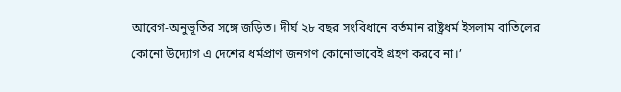আবেগ-অনুভূতির সঙ্গে জড়িত। দীর্ঘ ২৮ বছর সংবিধানে বর্তমান রাষ্ট্রধর্ম ইসলাম বাতিলের কোনো উদ্যোগ এ দেশের ধর্মপ্রাণ জনগণ কোনোভাবেই গ্রহণ করবে না।’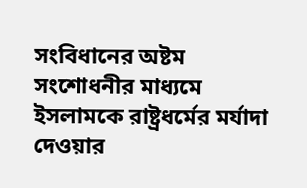সংবিধানের অষ্টম সংশোধনীর মাধ্যমে ইসলামকে রাষ্ট্রধর্মের মর্যাদা দেওয়ার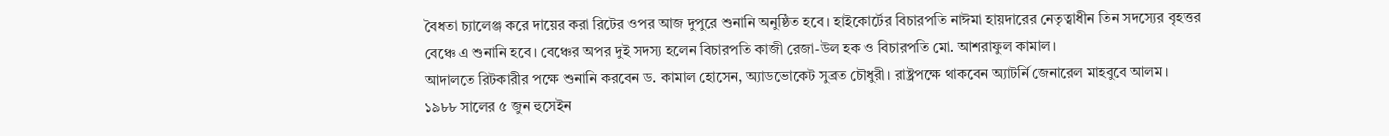বৈধতা চ্যালেঞ্জ করে দায়ের করা রিটের ওপর আজ দুপুরে শুনানি অনুষ্ঠিত হবে। হাইকোর্টের বিচারপতি নাঈমা হায়দারের নেতৃত্বাধীন তিন সদস্যের বৃহত্তর বেঞ্চে এ শুনানি হবে। বেঞ্চের অপর দুই সদস্য হলেন বিচারপতি কাজী রেজা-উল হক ও বিচারপতি মো. আশরাফুল কামাল।
আদালতে রিটকারীর পক্ষে শুনানি করবেন ড. কামাল হোসেন, অ্যাডভোকেট সুব্রত চৌধুরী। রাষ্ট্রপক্ষে থাকবেন অ্যাটর্নি জেনারেল মাহবুবে আলম।
১৯৮৮ সালের ৫ জুন হুসেইন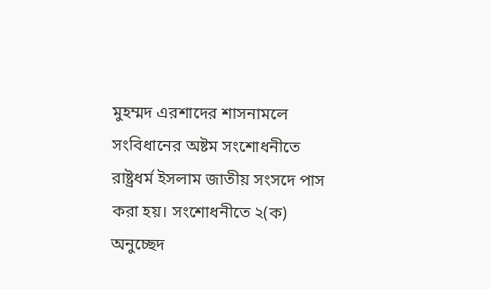মুহম্মদ এরশাদের শাসনামলে সংবিধানের অষ্টম সংশোধনীতে রাষ্ট্রধর্ম ইসলাম জাতীয় সংসদে পাস করা হয়। সংশোধনীতে ২(ক) অনুচ্ছেদ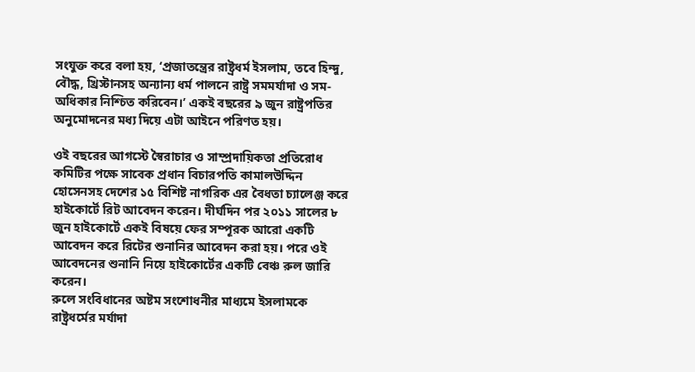সংযুক্ত করে বলা হয়, ‘প্রজাতন্ত্রের রাষ্ট্রধর্ম ইসলাম, তবে হিন্দু, বৌদ্ধ, খ্রিস্টানসহ অন্যান্য ধর্ম পালনে রাষ্ট্র সমমর্যাদা ও সম-অধিকার নিশ্চিত করিবেন।’ একই বছরের ৯ জুন রাষ্ট্রপতির অনুমোদনের মধ্য দিয়ে এটা আইনে পরিণত হয়।

ওই বছরের আগস্টে স্বৈরাচার ও সাম্প্রদায়িকতা প্রতিরোধ কমিটির পক্ষে সাবেক প্রধান বিচারপতি কামালউদ্দিন হোসেনসহ দেশের ১৫ বিশিষ্ট নাগরিক এর বৈধতা চ্যালেঞ্জ করে হাইকোর্টে রিট আবেদন করেন। দীর্ঘদিন পর ২০১১ সালের ৮ জুন হাইকোর্টে একই বিষয়ে ফের সম্পূরক আরো একটি আবেদন করে রিটের শুনানির আবেদন করা হয়। পরে ওই আবেদনের শুনানি নিয়ে হাইকোর্টের একটি বেঞ্চ রুল জারি করেন।
রুলে সংবিধানের অষ্টম সংশোধনীর মাধ্যমে ইসলামকে রাষ্ট্রধর্মের মর্যাদা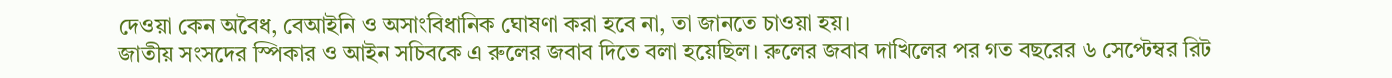দেওয়া কেন অবৈধ, বেআইনি ও অসাংবিধানিক ঘোষণা করা হবে না, তা জানতে চাওয়া হয়।
জাতীয় সংসদের স্পিকার ও আইন সচিবকে এ রুলের জবাব দিতে বলা হয়েছিল। রুলের জবাব দাখিলের পর গত বছরের ৬ সেপ্টেম্বর রিট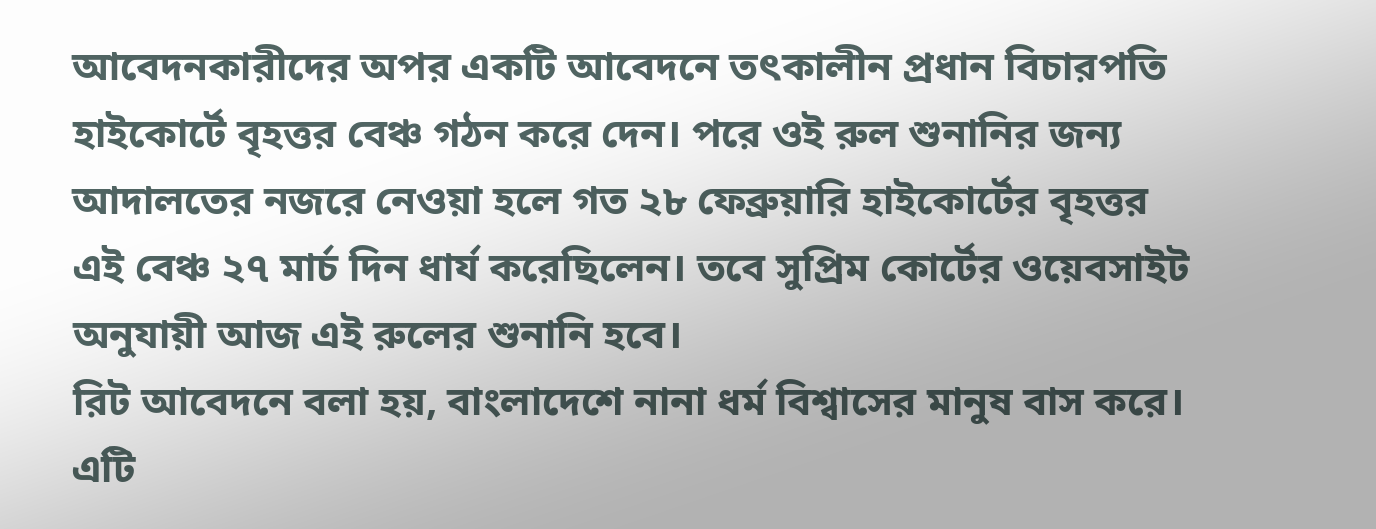আবেদনকারীদের অপর একটি আবেদনে তৎকালীন প্রধান বিচারপতি হাইকোর্টে বৃহত্তর বেঞ্চ গঠন করে দেন। পরে ওই রুল শুনানির জন্য আদালতের নজরে নেওয়া হলে গত ২৮ ফেব্রুয়ারি হাইকোর্টের বৃহত্তর এই বেঞ্চ ২৭ মার্চ দিন ধার্য করেছিলেন। তবে সুপ্রিম কোর্টের ওয়েবসাইট অনুযায়ী আজ এই রুলের শুনানি হবে।
রিট আবেদনে বলা হয়, বাংলাদেশে নানা ধর্ম বিশ্বাসের মানুষ বাস করে। এটি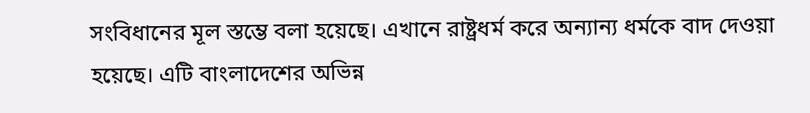সংবিধানের মূল স্তম্ভে বলা হয়েছে। এখানে রাষ্ট্রধর্ম করে অন্যান্য ধর্মকে বাদ দেওয়া হয়েছে। এটি বাংলাদেশের অভিন্ন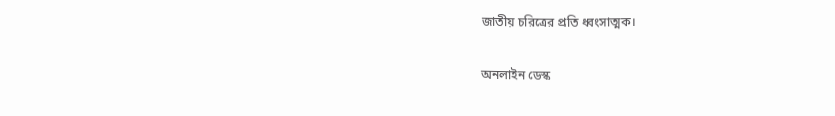জাতীয় চরিত্রের প্রতি ধ্বংসাত্মক।

অনলাইন ডেস্ক